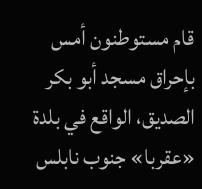قام مستوطنون أمس بإحراق مسجد أبو بكر الصديق، الواقع في بلدة «عقربا» جنوب نابلس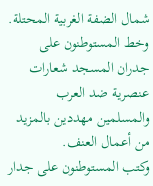شمال الضفة الغربية المحتلة. وخط المستوطنون على جدران المسجد شعارات عنصرية ضد العرب والمسلمين مهددين بالمزيد من أعمال العنف.
وكتب المستوطنون على جدار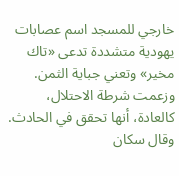خارجي للمسجد اسم عصابات يهودية متشددة تدعى «تاك مخير» وتعني جباية الثمن. وزعمت شرطة الاحتلال، كالعادة، أنها تحقق في الحادث. وقال سكان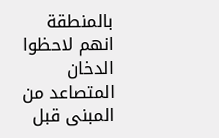بالمنطقة انهم لاحظوا الدخان المتصاعد من المبنى قبل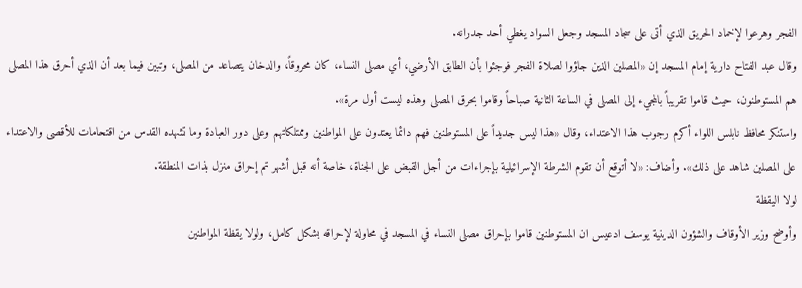الفجر وهرعوا لإخماد الحريق الذي أتى على سجاد المسجد وجعل السواد يغطي أحد جدرانه.
وقال عبد الفتاح دارية إمام المسجد إن «المصلين الذين جاؤوا لصلاة الفجر فوجئوا بأن الطابق الأرضي، أي مصلى النساء، كان محروقاً، والدخان يتصاعد من المصلى، وتبين فيما بعد أن الذي أحرق هذا المصلى هم المستوطنون، حيث قاموا تقريباً بالمجيء إلى المصلى في الساعة الثانية صباحاً وقاموا بحرق المصلى وهذه ليست أول مرة».
واستنكر محافظ نابلس اللواء أكرم رجوب هذا الاعتداء، وقال «هذا ليس جديداً على المستوطنين فهم دائما يعتدون على المواطنين وممتلكاتهم وعلى دور العبادة وما تشهده القدس من اقتحامات للأقصى والاعتداء على المصلين شاهد على ذلك». وأضاف: «لا أتوقع أن تقوم الشرطة الإسرائيلية بإجراءات من أجل القبض على الجناة، خاصة أنه قبل أشهر تم إحراق منزل بذات المنطقة.
لولا اليقظة
وأوضح وزير الأوقاف والشؤون الدينية يوسف ادعيس ان المستوطنين قاموا بإحراق مصلى النساء في المسجد في محاولة لإحراقه بشكل كامل، ولولا يقظة المواطنين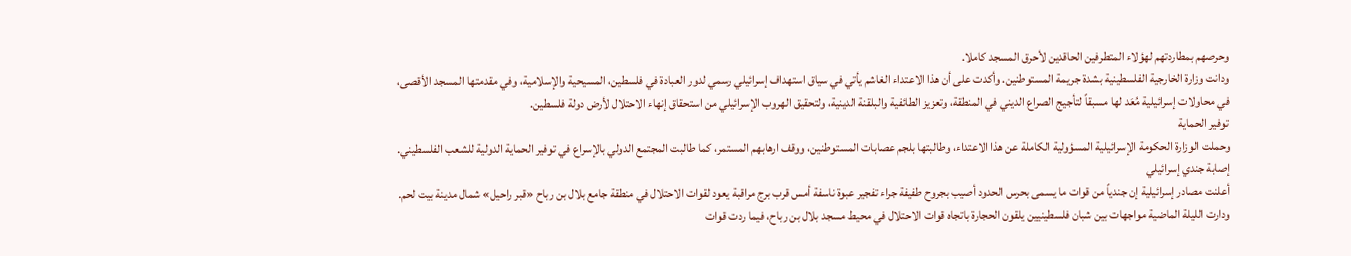وحرصهم بمطاردتهم لهؤلاء المتطرفين الحاقدين لأحرق المسجد كاملا.
ودانت وزارة الخارجية الفلسطينية بشدة جريمة المستوطنين. وأكدت على أن هذا الاعتداء الغاشم يأتي في سياق استهداف إسرائيلي رسمي لدور العبادة في فلسطين، المسيحية والإسلامية، وفي مقدمتها المسجد الأقصى، في محاولات إسرائيلية مُعَد لها مسبقاً لتأجيج الصراع الديني في المنطقة، وتعزيز الطائفية والبلقنة الدينية، ولتحقيق الهروب الإسرائيلي من استحقاق إنهاء الاحتلال لأرض دولة فلسطين.
توفير الحماية
وحملت الوزارة الحكومة الإسرائيلية المسؤولية الكاملة عن هذا الاعتداء، وطالبتها بلجم عصابات المستوطنين، ووقف ارهابهم المستمر، كما طالبت المجتمع الدولي بالإسراع في توفير الحماية الدولية للشعب الفلسطيني.
إصابة جندي إسرائيلي
أعلنت مصادر إسرائيلية إن جندياً من قوات ما يسمى بحرس الحدود أصيب بجروح طفيفة جراء تفجير عبوة ناسفة أمس قرب برج مراقبة يعود لقوات الاحتلال في منطقة جامع بلال بن رباح «قبر راحيل» شمال مدينة بيت لحم. ودارت الليلة الماضية مواجهات بين شبان فلسطينيين يلقون الحجارة باتجاه قوات الاحتلال في محيط مسجد بلال بن رباح، فيما ردت قوات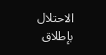الاحتلال بإطلاق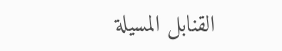القنابل المسيلة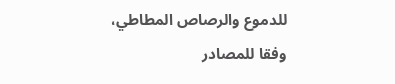للدموع والرصاص المطاطي، وفقا للمصادر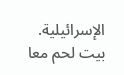الإسرائيلية.
بيت لحم معا